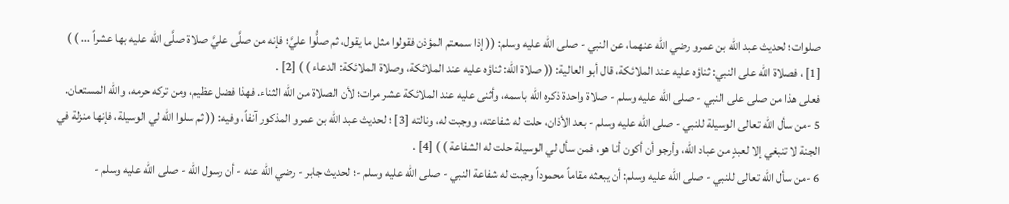صلوات؛ لحديث عبد الله بن عمرو رضي الله عنهما، عن النبي - صلى الله عليه وسلم: (( إذا سمعتم المؤذن فقولوا مثل ما يقول، ثم صلُّوا عليَّ؛ فإنه من صلَّى عليَّ صلاة صلَّى الله عليه بها عشراً ... ) ) [1] ، فصلاة الله على النبي: ثناؤه عليه عند الملائكة، قال أبو العالية: (( صلاة الله: ثناؤه عليه عند الملائكة، وصلاة الملائكة: الدعاء ) ) [2] .
فعلى هذا من صلى على النبي - صلى الله عليه وسلم - صلاة واحدة ذكره الله باسمه، وأثنى عليه عند الملائكة عشر مرات؛ لأن الصلاة من الله الثناء. فهذا فضل عظيم، ومن تركه حرمه، والله المستعان.
5 -من سأل الله تعالى الوسيلة للنبي - صلى الله عليه وسلم - بعد الأذان، حلت له شفاعته، ووجبت له، ونالته [3] ؛ لحديث عبد الله بن عمرو المذكور آنفاً، وفيه: (( ثم سلوا الله لي الوسيلة، فإنها منزلة في الجنة لا تنبغي إلا لعبدٍ من عباد الله، وأرجو أن أكون أنا هو، فمن سأل لي الوسيلة حلت له الشفاعة ) ) [4] .
6 -من سأل الله تعالى للنبي - صلى الله عليه وسلم: أن يبعثه مقاماً محموداً وجبت له شفاعة النبي - صلى الله عليه وسلم -؛ لحديث جابر - رضي الله عنه - أن رسول الله - صلى الله عليه وسلم -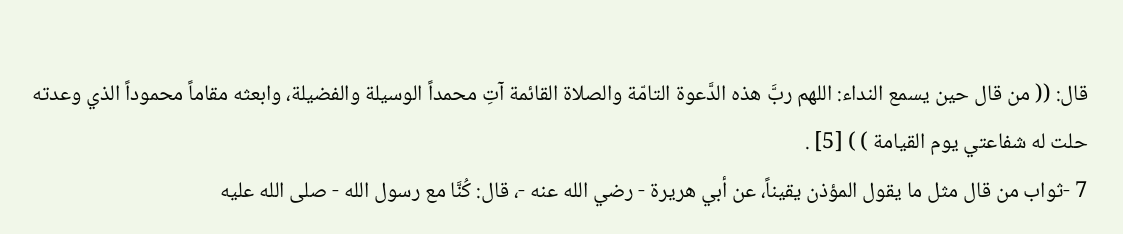قال: (( من قال حين يسمع النداء: اللهم ربَّ هذه الدَّعوة التامّة والصلاة القائمة آتِ محمداً الوسيلة والفضيلة، وابعثه مقاماً محموداً الذي وعدته حلت له شفاعتي يوم القيامة ) ) [5] .
7 -ثواب من قال مثل ما يقول المؤذن يقيناً، عن أبي هريرة - رضي الله عنه -، قال: كُنَّا مع رسول الله - صلى الله عليه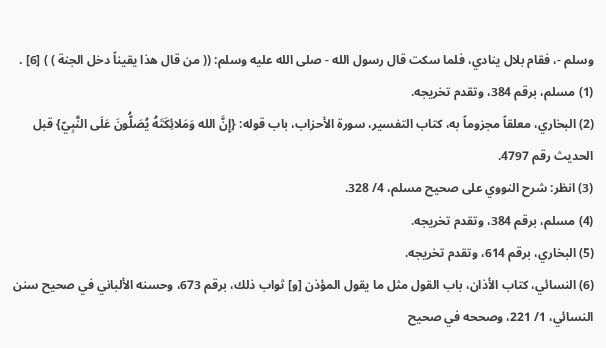وسلم -، فقام بلال ينادي، فلما سكت قال رسول الله - صلى الله عليه وسلم: (( من قال هذا يقيناً دخل الجنة ) ) [6] .
(1) مسلم، برقم 384، وتقدم تخريجه.
(2) البخاري، معلقاً مجزوماً به، كتاب التفسير، سورة الأحزاب، باب قوله: {إِنَّ الله وَمَلائِكَتَهُ يُصَلُّونَ عَلَى النَّبِيّ} قبل الحديث رقم 4797.
(3) انظر: شرح النووي على صحيح مسلم، 4/ 328.
(4) مسلم، برقم 384، وتقدم تخريجه.
(5) البخاري، برقم 614، وتقدم تخريجه.
(6) النسائي، كتاب الأذان، باب القول مثل ما يقول المؤذن [و] ثواب ذلك، برقم 673، وحسنه الألباني في صحيح سنن النسائي، 1/ 221، وصححه في صحيح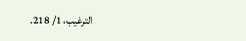الترغيب، 1/ 218.